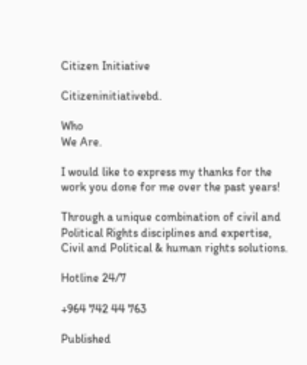Citizen Initiative

Citizeninitiativebd.

Who
We Are.

I would like to express my thanks for the work you done for me over the past years!

Through a unique combination of civil and Political Rights disciplines and expertise, Civil and Political & human rights solutions.

Hotline 24/7

+964 742 44 763

Published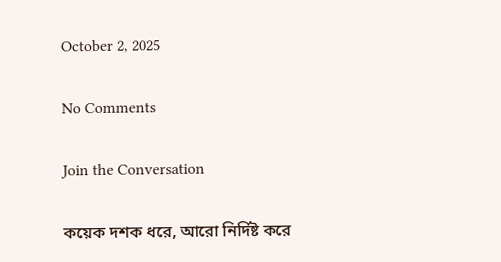October 2, 2025

No Comments

Join the Conversation

কয়েক দশক ধরে, আরো নির্দিষ্ট করে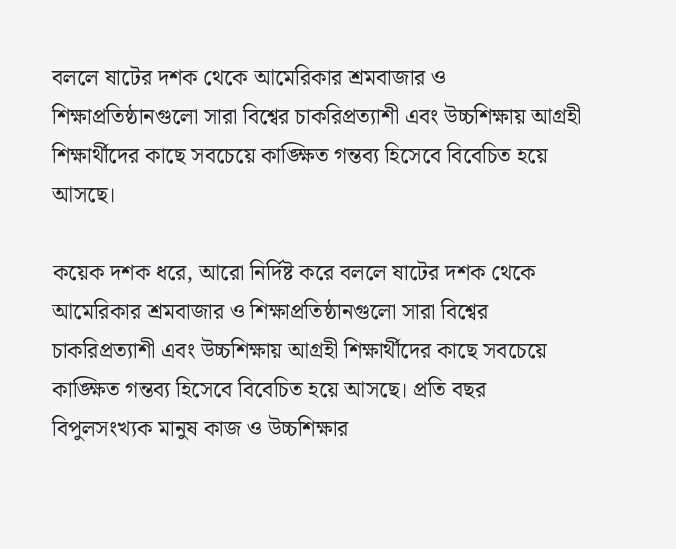বললে ষাটের দশক থেকে আমেরিকার শ্রমবাজার ও শিক্ষাপ্রতিষ্ঠানগুলো সারা বিশ্বের চাকরিপ্রত্যাশী এবং উচ্চশিক্ষায় আগ্রহী শিক্ষার্থীদের কাছে সবচেয়ে কাঙ্ক্ষিত গন্তব্য হিসেবে বিবেচিত হয়ে আসছে।

কয়েক দশক ধরে, আরো নির্দিষ্ট করে বললে ষাটের দশক থেকে আমেরিকার শ্রমবাজার ও শিক্ষাপ্রতিষ্ঠানগুলো সারা বিশ্বের চাকরিপ্রত্যাশী এবং উচ্চশিক্ষায় আগ্রহী শিক্ষার্থীদের কাছে সবচেয়ে কাঙ্ক্ষিত গন্তব্য হিসেবে বিবেচিত হয়ে আসছে। প্রতি বছর বিপুলসংখ্যক মানুষ কাজ ও উচ্চশিক্ষার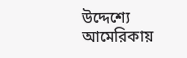উদ্দেশ্যে আমেরিকায়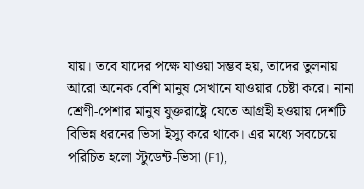যায়। তবে যাদের পক্ষে যাওয়া সম্ভব হয়, তাদের তুলনায় আরো অনেক বেশি মানুষ সেখানে যাওয়ার চেষ্টা করে। নানা শ্রেণী-পেশার মানুষ যুক্তরাষ্ট্রে যেতে আগ্রহী হওয়ায় দেশটি বিভিন্ন ধরনের ভিসা ইস্যু করে থাকে। এর মধ্যে সবচেয়ে পরিচিত হলো স্টুডেন্ট-ভিসা (F1),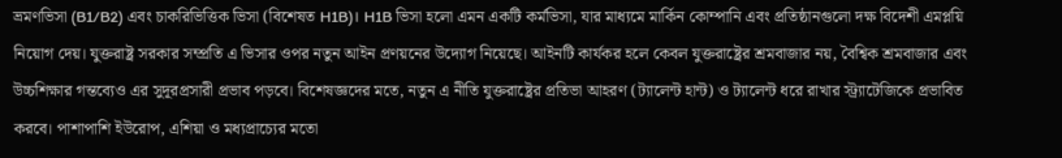ভ্রমণভিসা (B1/B2) এবং চাকরিভিত্তিক ভিসা (বিশেষত H1B)। H1B ভিসা হলো এমন একটি কর্মভিসা, যার মাধ্যমে মার্কিন কোম্পানি এবং প্রতিষ্ঠানগুলো দক্ষ বিদেশী এমপ্লয়ি নিয়োগ দেয়। যুক্তরাষ্ট্র সরকার সম্প্রতি এ ভিসার ওপর নতুন আইন প্রণয়নের উদ্যোগ নিয়েছে। আইনটি কার্যকর হলে কেবল যুক্তরাষ্ট্রের শ্রমবাজার নয়, বৈশ্বিক শ্রমবাজার এবং উচ্চশিক্ষার গন্তব্যেও এর সুদূরপ্রসারী প্রভাব পড়বে। বিশেষজ্ঞদের মতে, নতুন এ নীতি যুক্তরাষ্ট্রের প্রতিভা আহরণ (ট্যালেন্ট হান্ট) ও ট্যালেন্ট ধরে রাখার স্ট্র্যাটেজিকে প্রভাবিত করবে। পাশাপাশি ইউরোপ, এশিয়া ও মধ্যপ্রাচ্যের মতো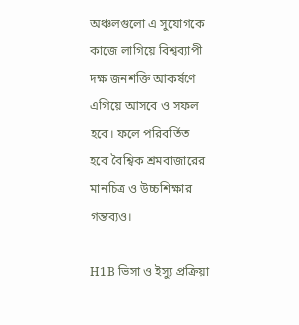অঞ্চলগুলো এ সুযোগকে কাজে লাগিয়ে বিশ্বব্যাপী দক্ষ জনশক্তি আকর্ষণে এগিয়ে আসবে ও সফল হবে। ফলে পরিবর্তিত হবে বৈশ্বিক শ্রমবাজারের মানচিত্র ও উচ্চশিক্ষার গন্তব্যও।

H1B ভিসা ও ইস্যু প্রক্রিয়া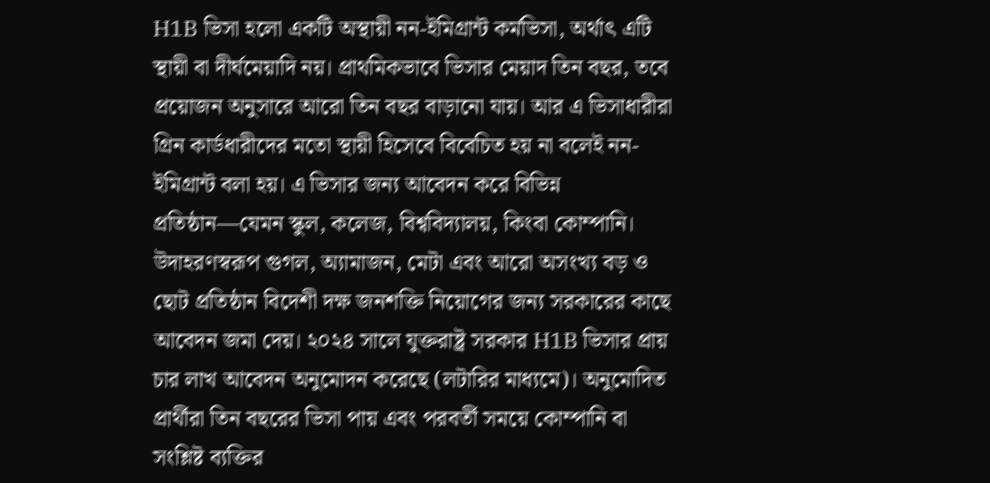H1B ভিসা হলো একটি অস্থায়ী নন-ইমিগ্রান্ট কর্মভিসা, অর্থাৎ এটি স্থায়ী বা দীর্ঘমেয়াদি নয়। প্রাথমিকভাবে ভিসার মেয়াদ তিন বছর, তবে প্রয়োজন অনুসারে আরো তিন বছর বাড়ানো যায়। আর এ ভিসাধারীরা গ্রিন কার্ডধারীদের মতো স্থায়ী হিসেবে বিবেচিত হয় না বলেই নন-ইমিগ্রান্ট বলা হয়। এ ভিসার জন্য আবেদন করে বিভিন্ন প্রতিষ্ঠান—যেমন স্কুল, কলেজ, বিশ্ববিদ্যালয়, কিংবা কোম্পানি। উদাহরণস্বরূপ গুগল, অ্যামাজন, মেটা এবং আরো অসংখ্য বড় ও ছোট প্রতিষ্ঠান বিদেশী দক্ষ জনশক্তি নিয়োগের জন্য সরকারের কাছে আবেদন জমা দেয়। ২০২৪ সালে যুক্তরাষ্ট্র সরকার H1B ভিসার প্রায় চার লাখ আবেদন অনুমোদন করেছে (লটারির মাধ্যমে)। অনুমোদিত প্রার্থীরা তিন বছরের ভিসা পায় এবং পরবর্তী সময়ে কোম্পানি বা সংশ্লিষ্ট ব্যক্তির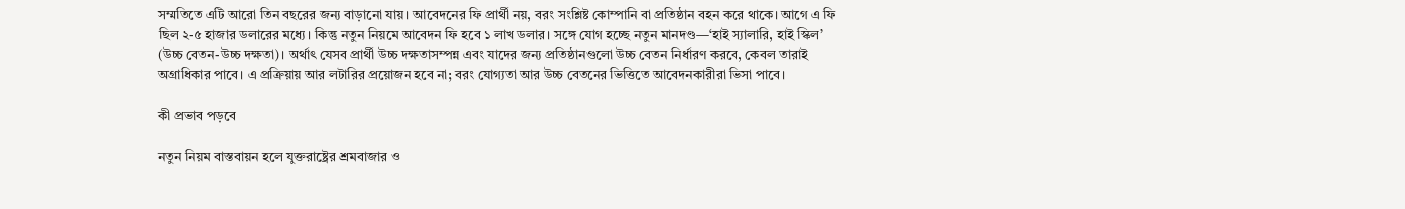সম্মতিতে এটি আরো তিন বছরের জন্য বাড়ানো যায়। আবেদনের ফি প্রার্থী নয়, বরং সংশ্লিষ্ট কোম্পানি বা প্রতিষ্ঠান বহন করে থাকে। আগে এ ফি ছিল ২-৫ হাজার ডলারের মধ্যে। কিন্তু নতুন নিয়মে আবেদন ফি হবে ১ লাখ ডলার। সঙ্গে যোগ হচ্ছে নতুন মানদণ্ড—‘হাই স্যালারি, হাই স্কিল’ (উচ্চ বেতন-উচ্চ দক্ষতা)। অর্থাৎ যেসব প্রার্থী উচ্চ দক্ষতাসম্পন্ন এবং যাদের জন্য প্রতিষ্ঠানগুলো উচ্চ বেতন নির্ধারণ করবে, কেবল তারাই অগ্রাধিকার পাবে। এ প্রক্রিয়ায় আর লটারির প্রয়োজন হবে না; বরং যোগ্যতা আর উচ্চ বেতনের ভিত্তিতে আবেদনকারীরা ভিসা পাবে।

কী প্রভাব পড়বে

নতুন নিয়ম বাস্তবায়ন হলে যুক্তরাষ্ট্রের শ্রমবাজার ও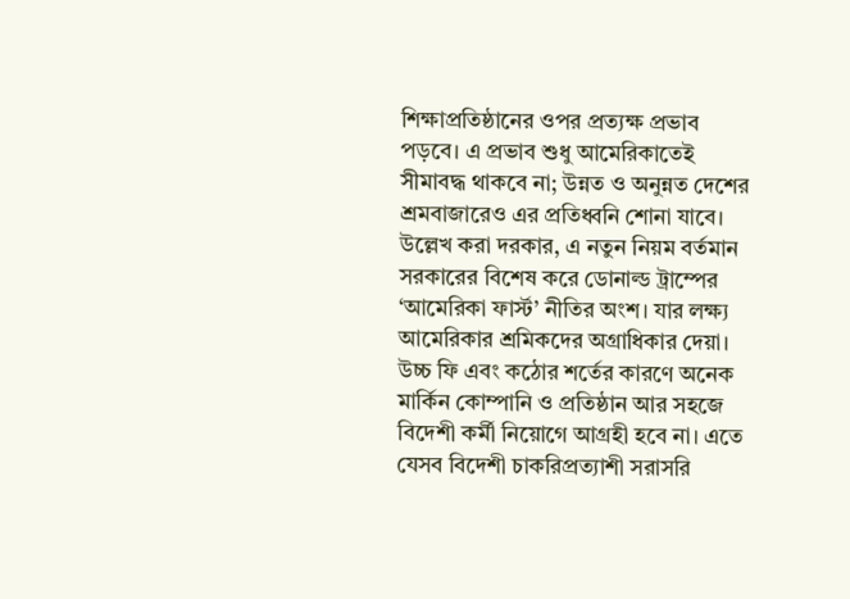শিক্ষাপ্রতিষ্ঠানের ওপর প্রত্যক্ষ প্রভাব পড়বে। এ প্রভাব শুধু আমেরিকাতেই সীমাবদ্ধ থাকবে না; উন্নত ও অনুন্নত দেশের শ্রমবাজারেও এর প্রতিধ্বনি শোনা যাবে। উল্লেখ করা দরকার, এ নতুন নিয়ম বর্তমান সরকারের বিশেষ করে ডোনাল্ড ট্রাম্পের ‘আমেরিকা ফার্স্ট’ নীতির অংশ। যার লক্ষ্য আমেরিকার শ্রমিকদের অগ্রাধিকার দেয়া। উচ্চ ফি এবং কঠোর শর্তের কারণে অনেক মার্কিন কোম্পানি ও প্রতিষ্ঠান আর সহজে বিদেশী কর্মী নিয়োগে আগ্রহী হবে না। এতে যেসব বিদেশী চাকরিপ্রত্যাশী সরাসরি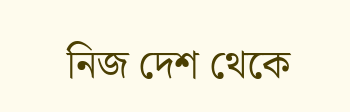নিজ দেশ থেকে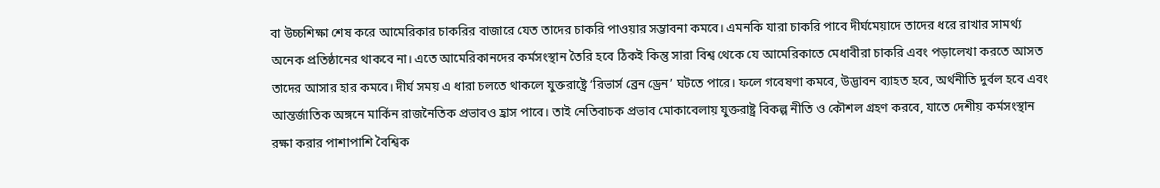বা উচ্চশিক্ষা শেষ করে আমেরিকার চাকরির বাজারে যেত তাদের চাকরি পাওয়ার সম্ভাবনা কমবে। এমনকি যারা চাকরি পাবে দীর্ঘমেয়াদে তাদের ধরে রাখার সামর্থ্য অনেক প্রতিষ্ঠানের থাকবে না। এতে আমেরিকানদের কর্মসংস্থান তৈরি হবে ঠিকই কিন্তু সারা বিশ্ব থেকে যে আমেরিকাতে মেধাবীরা চাকরি এবং পড়ালেখা করতে আসত তাদের আসার হার কমবে। দীর্ঘ সময় এ ধারা চলতে থাকলে যুক্তরাষ্ট্রে ‘রিভার্স ব্রেন ড্রেন’ ঘটতে পারে। ফলে গবেষণা কমবে, উদ্ভাবন ব্যাহত হবে, অর্থনীতি দুর্বল হবে এবং আন্তর্জাতিক অঙ্গনে মার্কিন রাজনৈতিক প্রভাবও হ্রাস পাবে। তাই নেতিবাচক প্রভাব মোকাবেলায় যুক্তরাষ্ট্র বিকল্প নীতি ও কৌশল গ্রহণ করবে, যাতে দেশীয় কর্মসংস্থান রক্ষা করার পাশাপাশি বৈশ্বিক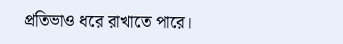প্রতিভাও ধরে রাখাতে পারে।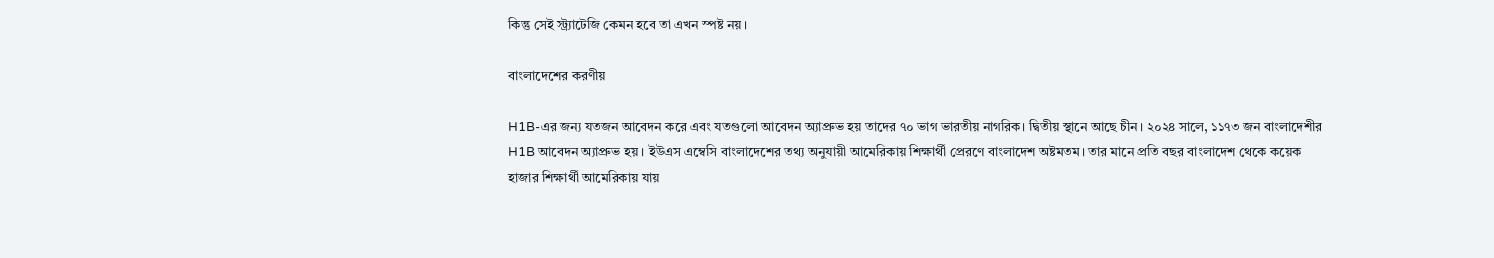কিন্তু সেই স্ট্র্যাটেজি কেমন হবে তা এখন স্পষ্ট নয়।

বাংলাদেশের করণীয়

H1B-এর জন্য যতজন আবেদন করে এবং যতগুলো আবেদন অ্যাপ্রুভ হয় তাদের ৭০ ভাগ ভারতীয় নাগরিক। দ্বিতীয় স্থানে আছে চীন। ২০২৪ সালে, ১১৭৩ জন বাংলাদেশীর H1B আবেদন অ্যাপ্রুভ হয়। ইউএস এম্বেসি বাংলাদেশের তথ্য অনুযায়ী আমেরিকায় শিক্ষার্থী প্রেরণে বাংলাদেশ অষ্টমতম। তার মানে প্রতি বছর বাংলাদেশ থেকে কয়েক হাজার শিক্ষার্থী আমেরিকায় যায়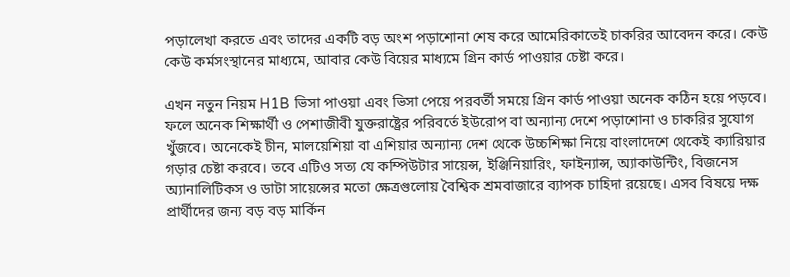পড়ালেখা করতে এবং তাদের একটি বড় অংশ পড়াশোনা শেষ করে আমেরিকাতেই চাকরির আবেদন করে। কেউ কেউ কর্মসংস্থানের মাধ্যমে, আবার কেউ বিয়ের মাধ্যমে গ্রিন কার্ড পাওয়ার চেষ্টা করে।

এখন নতুন নিয়ম H1B ভিসা পাওয়া এবং ভিসা পেয়ে পরবর্তী সময়ে গ্রিন কার্ড পাওয়া অনেক কঠিন হয়ে পড়বে। ফলে অনেক শিক্ষার্থী ও পেশাজীবী যুক্তরাষ্ট্রের পরিবর্তে ইউরোপ বা অন্যান্য দেশে পড়াশোনা ও চাকরির সুযোগ খুঁজবে। অনেকেই চীন, মালয়েশিয়া বা এশিয়ার অন্যান্য দেশ থেকে উচ্চশিক্ষা নিয়ে বাংলাদেশে থেকেই ক্যারিয়ার গড়ার চেষ্টা করবে। তবে এটিও সত্য যে কম্পিউটার সায়েন্স, ইঞ্জিনিয়ারিং, ফাইন্যান্স, অ্যাকাউন্টিং, বিজনেস অ্যানালিটিকস ও ডাটা সায়েন্সের মতো ক্ষেত্রগুলোয় বৈশ্বিক শ্রমবাজারে ব্যাপক চাহিদা রয়েছে। এসব বিষয়ে দক্ষ প্রার্থীদের জন্য বড় বড় মার্কিন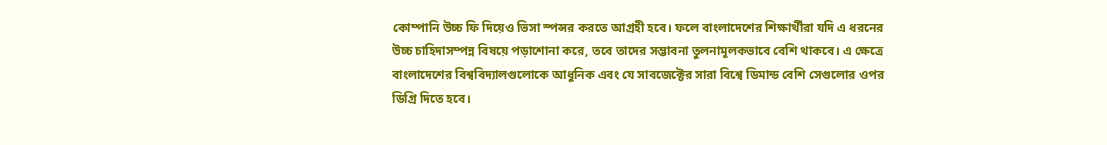কোম্পানি উচ্চ ফি দিয়েও ভিসা স্পন্সর করতে আগ্রহী হবে। ফলে বাংলাদেশের শিক্ষার্থীরা যদি এ ধরনের উচ্চ চাহিদাসম্পন্ন বিষয়ে পড়াশোনা করে, তবে তাদের সম্ভাবনা তুলনামূলকভাবে বেশি থাকবে। এ ক্ষেত্রে বাংলাদেশের বিশ্ববিদ্যালগুলোকে আধুনিক এবং যে সাবজেক্টের সারা বিশ্বে ডিমান্ড বেশি সেগুলোর ওপর ডিগ্রি দিতে হবে।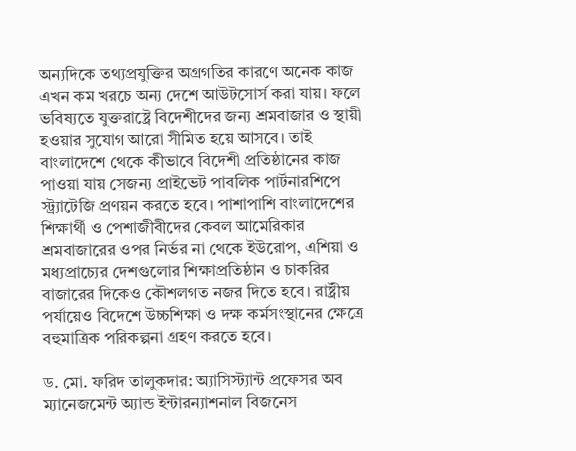অন্যদিকে তথ্যপ্রযুক্তির অগ্রগতির কারণে অনেক কাজ এখন কম খরচে অন্য দেশে আউটসোর্স করা যায়। ফলে ভবিষ্যতে যুক্তরাষ্ট্রে বিদেশীদের জন্য শ্রমবাজার ও স্থায়ী হওয়ার সুযোগ আরো সীমিত হয়ে আসবে। তাই বাংলাদেশে থেকে কীভাবে বিদেশী প্রতিষ্ঠানের কাজ পাওয়া যায় সেজন্য প্রাইভেট পাবলিক পার্টনারশিপে স্ট্র্যাটেজি প্রণয়ন করতে হবে। পাশাপাশি বাংলাদেশের শিক্ষার্থী ও পেশাজীবীদের কেবল আমেরিকার শ্রমবাজারের ওপর নির্ভর না থেকে ইউরোপ, এশিয়া ও মধ্যপ্রাচ্যের দেশগুলোর শিক্ষাপ্রতিষ্ঠান ও চাকরির বাজারের দিকেও কৌশলগত নজর দিতে হবে। রাষ্ট্রীয় পর্যায়েও বিদেশে উচ্চশিক্ষা ও দক্ষ কর্মসংস্থানের ক্ষেত্রে বহুমাত্রিক পরিকল্পনা গ্রহণ করতে হবে।

ড. মো. ফরিদ তালুকদার: অ্যাসিস্ট্যান্ট প্রফেসর অব ম্যানেজমেন্ট অ্যান্ড ইন্টারন্যাশনাল বিজনেস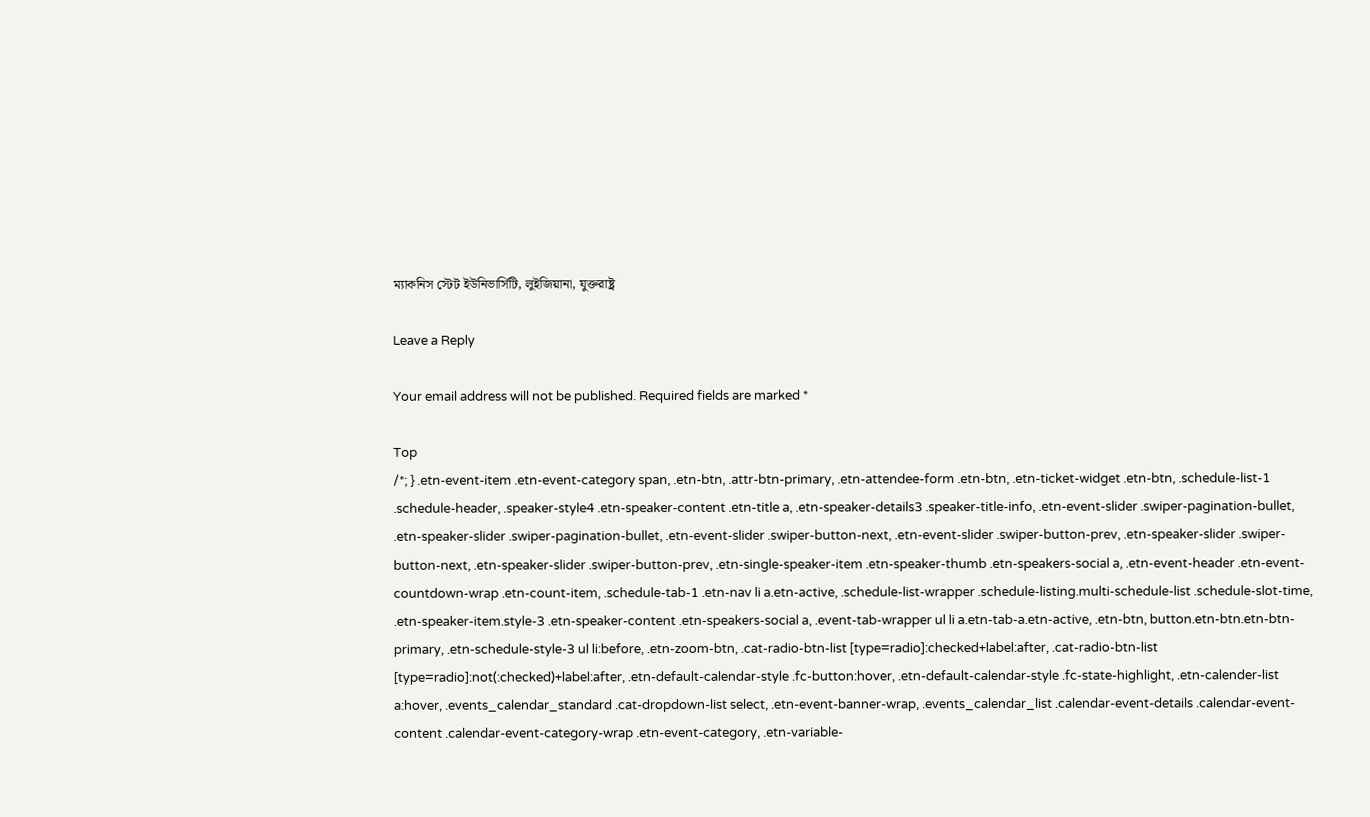ম্যাকনিস স্টেট ইউনিভার্সিটি, লুইজিয়ানা, যুক্তরাষ্ট্র

Leave a Reply

Your email address will not be published. Required fields are marked *

Top
/*; } .etn-event-item .etn-event-category span, .etn-btn, .attr-btn-primary, .etn-attendee-form .etn-btn, .etn-ticket-widget .etn-btn, .schedule-list-1 .schedule-header, .speaker-style4 .etn-speaker-content .etn-title a, .etn-speaker-details3 .speaker-title-info, .etn-event-slider .swiper-pagination-bullet, .etn-speaker-slider .swiper-pagination-bullet, .etn-event-slider .swiper-button-next, .etn-event-slider .swiper-button-prev, .etn-speaker-slider .swiper-button-next, .etn-speaker-slider .swiper-button-prev, .etn-single-speaker-item .etn-speaker-thumb .etn-speakers-social a, .etn-event-header .etn-event-countdown-wrap .etn-count-item, .schedule-tab-1 .etn-nav li a.etn-active, .schedule-list-wrapper .schedule-listing.multi-schedule-list .schedule-slot-time, .etn-speaker-item.style-3 .etn-speaker-content .etn-speakers-social a, .event-tab-wrapper ul li a.etn-tab-a.etn-active, .etn-btn, button.etn-btn.etn-btn-primary, .etn-schedule-style-3 ul li:before, .etn-zoom-btn, .cat-radio-btn-list [type=radio]:checked+label:after, .cat-radio-btn-list [type=radio]:not(:checked)+label:after, .etn-default-calendar-style .fc-button:hover, .etn-default-calendar-style .fc-state-highlight, .etn-calender-list a:hover, .events_calendar_standard .cat-dropdown-list select, .etn-event-banner-wrap, .events_calendar_list .calendar-event-details .calendar-event-content .calendar-event-category-wrap .etn-event-category, .etn-variable-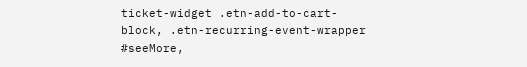ticket-widget .etn-add-to-cart-block, .etn-recurring-event-wrapper #seeMore,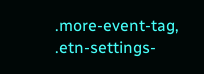.more-event-tag, .etn-settings-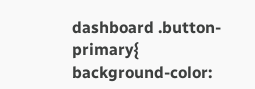dashboard .button-primary{ background-color: